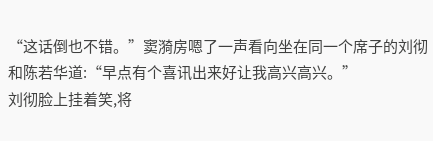“这话倒也不错。”窦漪房嗯了一声看向坐在同一个席子的刘彻和陈若华道:“早点有个喜讯出来好让我高兴高兴。”
刘彻脸上挂着笑,将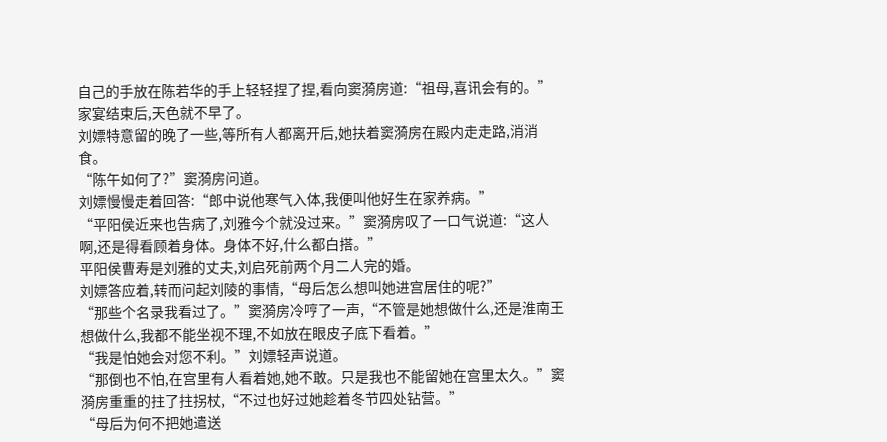自己的手放在陈若华的手上轻轻捏了捏,看向窦漪房道:“祖母,喜讯会有的。”
家宴结束后,天色就不早了。
刘嫖特意留的晚了一些,等所有人都离开后,她扶着窦漪房在殿内走走路,消消食。
“陈午如何了?”窦漪房问道。
刘嫖慢慢走着回答:“郎中说他寒气入体,我便叫他好生在家养病。”
“平阳侯近来也告病了,刘雅今个就没过来。”窦漪房叹了一口气说道:“这人啊,还是得看顾着身体。身体不好,什么都白搭。”
平阳侯曹寿是刘雅的丈夫,刘启死前两个月二人完的婚。
刘嫖答应着,转而问起刘陵的事情,“母后怎么想叫她进宫居住的呢?”
“那些个名录我看过了。”窦漪房冷哼了一声,“不管是她想做什么,还是淮南王想做什么,我都不能坐视不理,不如放在眼皮子底下看着。”
“我是怕她会对您不利。”刘嫖轻声说道。
“那倒也不怕,在宫里有人看着她,她不敢。只是我也不能留她在宫里太久。”窦漪房重重的拄了拄拐杖,“不过也好过她趁着冬节四处钻营。”
“母后为何不把她遣送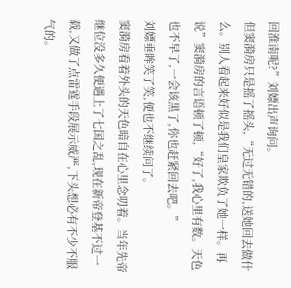回淮南呢?”刘嫖出声询问。
但窦漪房只是摇了摇头,“无过无错的,送她回去做什么。别人看起来好似是我们皇家欺负了她一样。再说”窦漪房的言语顿了顿,“好了,我心里有数。天色也不早了,一会该黑了,你也赶紧回去吧。”
刘嫖垂眸笑了笑,便也不继续问了。
窦漪房看着外头的天色暗自在心里念叨着。当年先帝继位没多久便遇上了七国之乱,现在新帝登基不过一载,又做了点雷霆手段展示威严,下头想必有不少不服气的。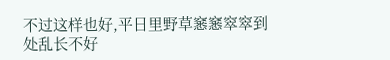不过这样也好,平日里野草窸窸窣窣到处乱长不好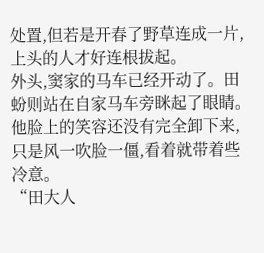处置,但若是开春了野草连成一片,上头的人才好连根拔起。
外头,窦家的马车已经开动了。田蚡则站在自家马车旁眯起了眼睛。他脸上的笑容还没有完全卸下来,只是风一吹脸一僵,看着就带着些冷意。
“田大人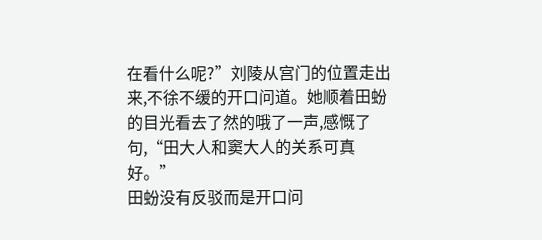在看什么呢?”刘陵从宫门的位置走出来,不徐不缓的开口问道。她顺着田蚡的目光看去了然的哦了一声,感慨了句,“田大人和窦大人的关系可真好。”
田蚡没有反驳而是开口问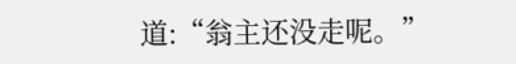道:“翁主还没走呢。”